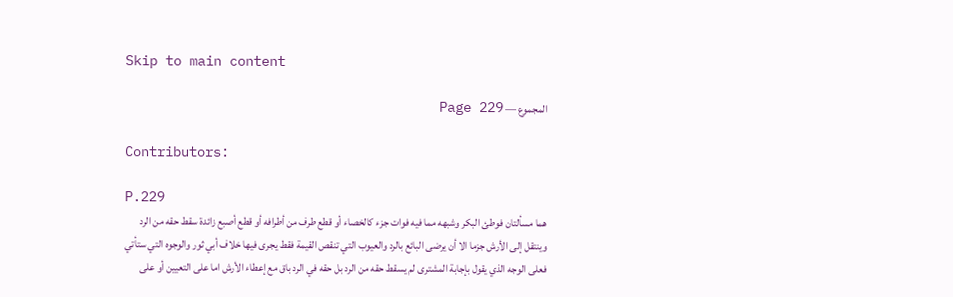Skip to main content

المجموع — Page 229

Contributors:

P.229
هما مسألتان فوطئ البكر وشبهه مما فيه فوات جزء كالخصاء أو قطع طرف من أطرافه أو قطع أصبع زائدة سقط حقه من الرد وينتقل إلى الأرش جزما الا أن يرضى البائع بالرد والعيوب التي تنقص القيمة فقط يجرى فيها خلاف أبي ثور والوجوه التي ستأتي فعلى الوجه الذي يقول بإجابة المشترى لم يسقط حقه من الرد بل حقه في الرد باق مع إعطاء الأرش اما على التعيين أو على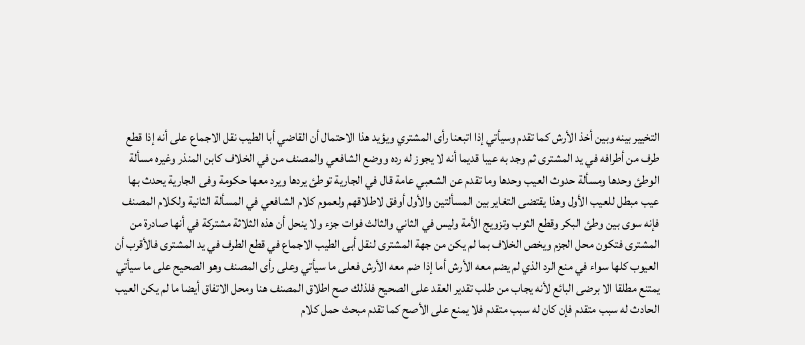التخيير بينه وبين أخذ الأرش كما تقدم وسيأتي إذا اتبعنا رأى المشتري ويؤيد هذا الاحتمال أن القاضي أبا الطيب نقل الاجماع على أنه إذا قطع طرف من أطرافه في يد المشترى ثم وجد به عيبا قديما أنه لا يجوز له رده ووضع الشافعي والمصنف من في الخلاف كابن المنذر وغيره مسألة الوطئ وحدها ومسألة حدوث العيب وحدها وما تقدم عن الشعبي عامة قال في الجارية توطئ يردها ويرد معها حكومة وفى الجارية يحدث بها عيب مبطل للعيب الأول وهذا يقتضى التغاير بين المسألتين والأول أوفق لاطلاقهم ولعموم كلام الشافعي في المسألة الثانية ولكلام المصنف فإنه سوى بين وطئ البكر وقطع الثوب وتزويج الأمة وليس في الثاني والثالث فوات جزء ولا ينحل أن هذه الثلاثة مشتركة في أنها صادرة من المشترى فتكون محل الجزم ويخص الخلاف بما لم يكن من جهة المشترى لنقل أبى الطيب الاجماع في قطع الطرف في يد المشترى فالأقرب أن العيوب كلها سواء في منع الرد الذي لم يضم معه الأرش أما إذا ضم معه الأرش فعلى ما سيأتي وعلى رأى المصنف وهو الصحيح على ما سيأتي يمتنع مطلقا الا برضى البائع لأنه يجاب من طلب تقدير العقد على الصحيح فلذلك صح اطلاق المصنف هنا ومحل الاتفاق أيضا ما لم يكن العيب الحادث له سبب متقدم فإن كان له سبب متقدم فلا يمنع على الأصح كما تقدم مبحث حمل كلام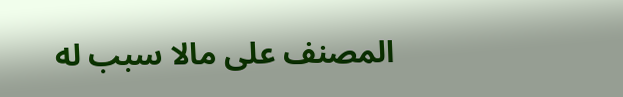المصنف على مالا سبب له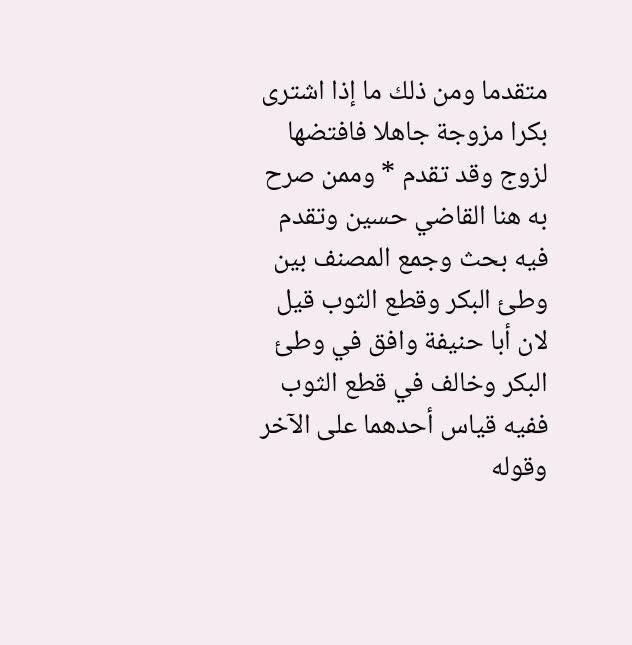متقدما ومن ذلك ما إذا اشترى بكرا مزوجة جاهلا فافتضها لزوج وقد تقدم * وممن صرح به هنا القاضي حسين وتقدم فيه بحث وجمع المصنف بين وطئ البكر وقطع الثوب قيل لان أبا حنيفة وافق في وطئ البكر وخالف في قطع الثوب ففيه قياس أحدهما على الآخر وقوله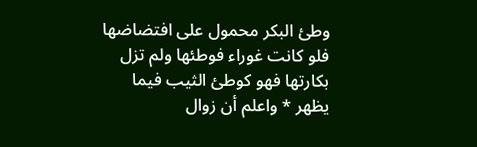وطئ البكر محمول على افتضاضها فلو كانت غوراء فوطئها ولم تزل بكارتها فهو كوطئ الثيب فيما يظهر * واعلم أن زوال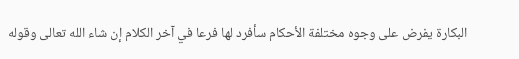البكارة يفرض على وجوه مختلفة الأحكام سأفرد لها فرعا في آخر الكلام إن شاء الله تعالى وقوله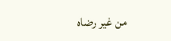من غير رضاه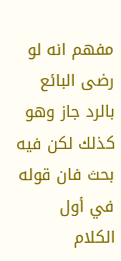مفهم انه لو رضى البائع بالرد جاز وهو كذلك لكن فيه بحث فان قوله في أول الكلام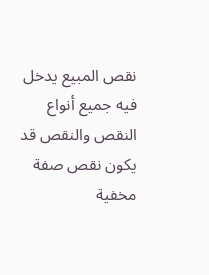نقص المبيع يدخل فيه جميع أنواع النقص والنقص قد يكون نقص صفة مخفية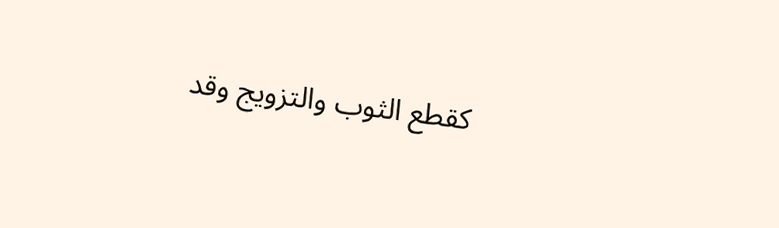كقطع الثوب والتزويج وقد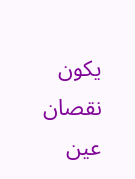يكون نقصان عين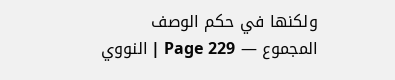ولكنها في حكم الوصف
المجموع — Page 229 | النووي